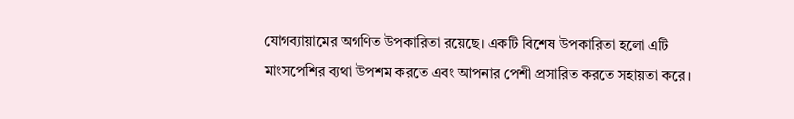যোগব্যায়ামের অগণিত উপকারিতা রয়েছে। একটি বিশেষ উপকারিতা হলো এটি মাংসপেশির ব্যথা উপশম করতে এবং আপনার পেশী প্রসারিত করতে সহায়তা করে।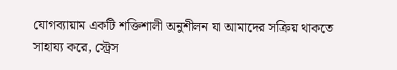যোগব্যায়াম একটি শক্তিশালী অনুশীলন যা আমাদের সক্রিয় থাকতে সাহায্য করে, স্ট্রেস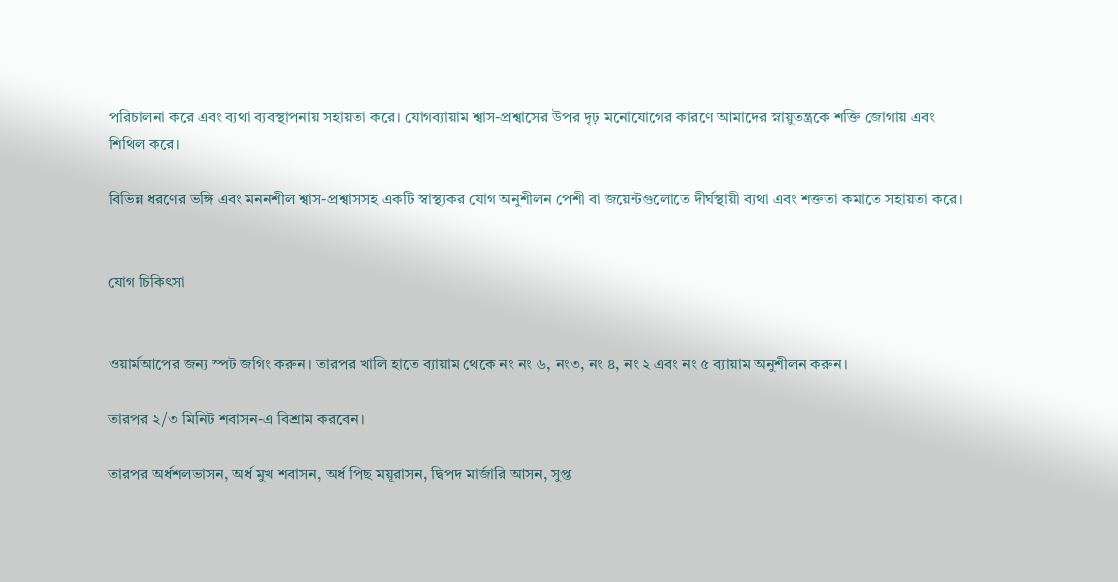পরিচালনা করে এবং ব্যথা ব্যবস্থাপনায় সহায়তা করে। যোগব্যায়াম শ্বাস-প্রশ্বাসের উপর দৃঢ় মনোযোগের কারণে আমাদের স্নায়ুতন্ত্রকে শক্তি জোগায় এবং শিথিল করে।

বিভিন্ন ধরণের ভঙ্গি এবং মননশীল শ্বাস-প্রশ্বাসসহ একটি স্বাস্থ্যকর যোগ অনুশীলন পেশী বা জয়েন্টগুলোতে দীর্ঘস্থায়ী ব্যথা এবং শক্ততা কমাতে সহায়তা করে।


যোগ চিকিৎসা


ওয়ার্মআপের জন্য স্পট জগিং করুন। তারপর খালি হাতে ব্যায়াম থেকে নং নং ৬, নং৩, নং ৪, নং ২ এবং নং ৫ ব্যায়াম অনুশীলন করুন।

তারপর ২/৩ মিনিট শবাসন-এ বিশ্রাম করবেন।

তারপর অর্ধশলভাসন, অর্ধ মুখ শবাসন, অর্ধ পিছ ময়ূরাসন, দ্বিপদ মার্জারি আসন, সুপ্ত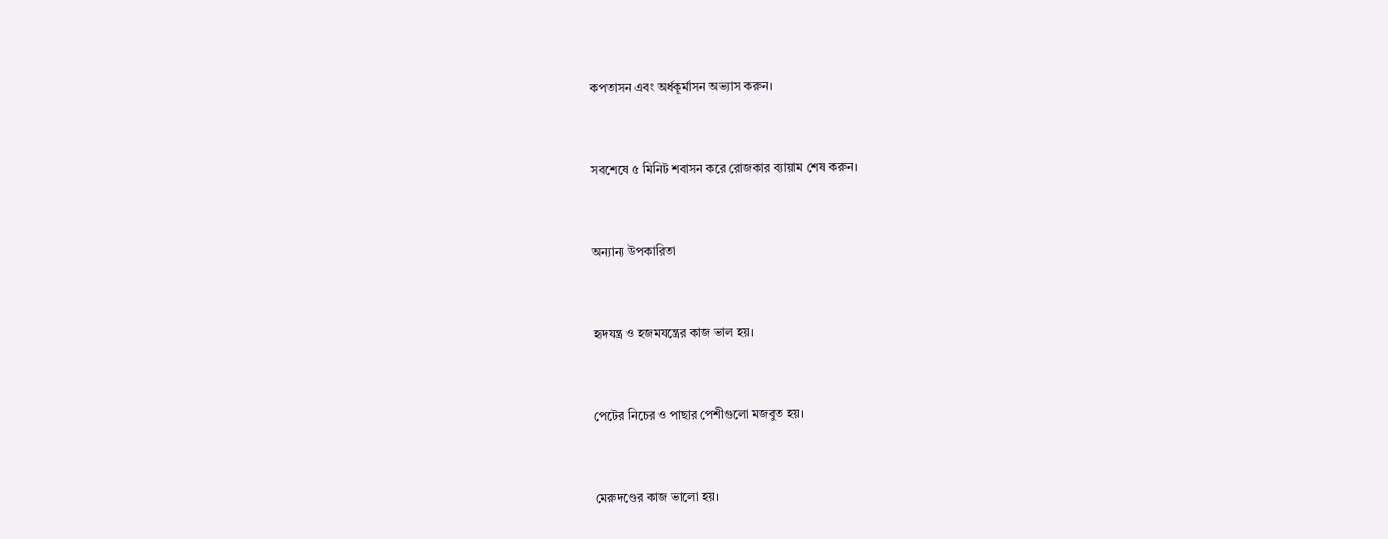কপতাসন এবং অর্ধকূর্মাসন অভ্যাস করুন।


সবশেষে ৫ মিনিট শবাসন করে রোজকার ব্যায়াম শেষ করুন।


অন্যান্য উপকারিতা


হৃদযন্ত্র ও হজমযন্ত্রের কাজ ভাল হয়।


পেটের নিচের ও পাছার পেশীগুলো মজবুত হয়।


মেরুদণ্ডের কাজ ভালো হয়।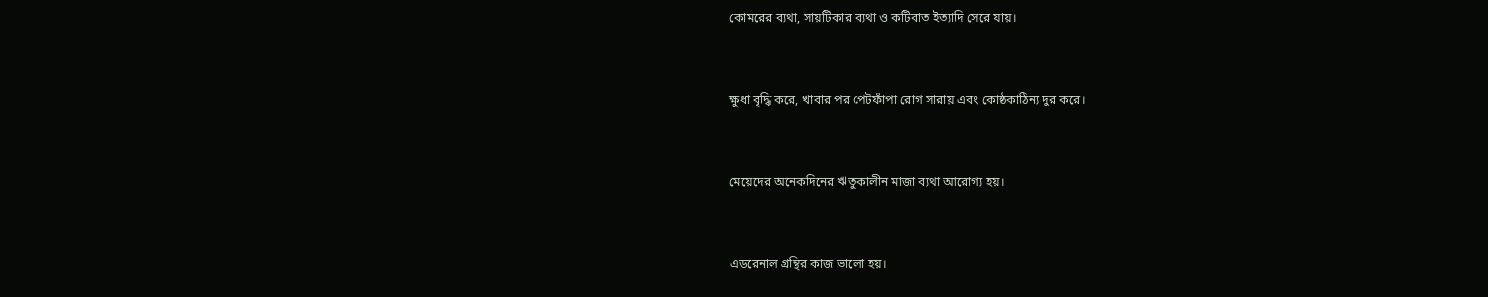কোমরের ব্যথা, সায়টিকার ব্যথা ও কটিবাত ইত্যাদি সেরে যায়।


ক্ষুধা বৃদ্ধি করে, খাবার পর পেটফাঁপা রোগ সারায় এবং কোষ্ঠকাঠিন্য দুর করে।


মেয়েদের অনেকদিনের ঋতুকালীন মাজা ব্যথা আরোগ্য হয়।


এডরেনাল গ্রন্থির কাজ ভালো হয়।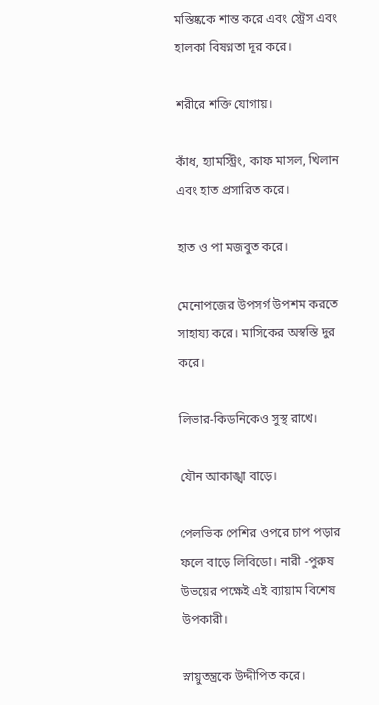মস্তিষ্ককে শান্ত করে এবং স্ট্রেস এবং হালকা বিষণ্নতা দূর করে।

শরীরে শক্তি যোগায়।

কাঁধ, হ্যামস্ট্রিং, কাফ মাসল, খিলান এবং হাত প্রসারিত করে।

হাত ও পা মজবুত করে।

মেনোপজের উপসর্গ উপশম করতে সাহায্য করে। মাসিকের অস্বস্তি দুর করে।

লিভার-কিডনিকেও সুস্থ রাখে।

যৌন আকাঙ্খা বাড়ে।

পেলভিক পেশির ওপরে চাপ পড়ার ফলে বাড়ে লিবিডো। নারী -পুরুষ উভয়ের পক্ষেই এই ব্যায়াম বিশেষ উপকারী।

স্নায়ুতন্ত্রকে উদ্দীপিত করে।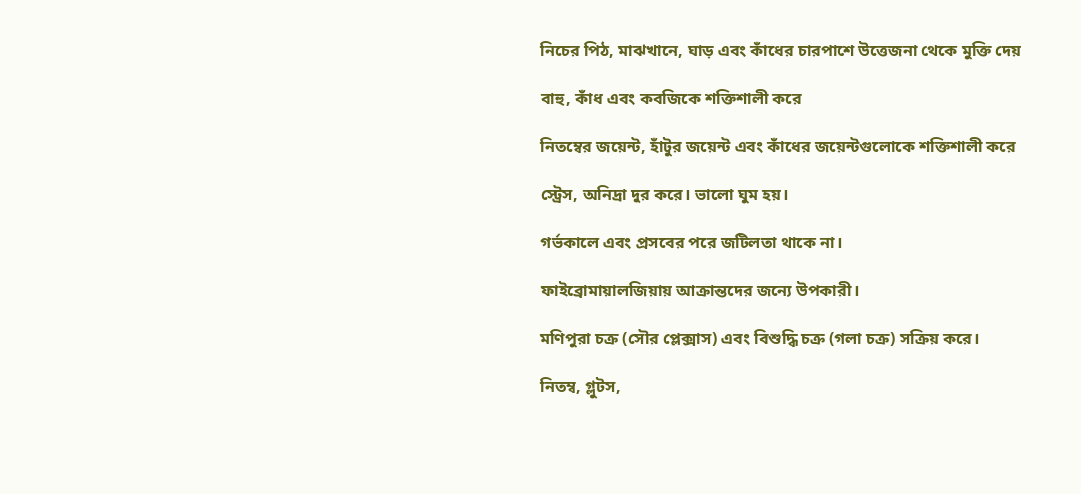নিচের পিঠ, মাঝখানে, ঘাড় এবং কাঁধের চারপাশে উত্তেজনা থেকে মুক্তি দেয়

বাহু, কাঁধ এবং কবজিকে শক্তিশালী করে

নিতম্বের জয়েন্ট, হাঁটুর জয়েন্ট এবং কাঁধের জয়েন্টগুলোকে শক্তিশালী করে

স্ট্রেস, অনিদ্রা দুর করে। ভালো ঘুম হয়।

গর্ভকালে এবং প্রসবের পরে জটিলতা থাকে না।

ফাইব্রোমায়ালজিয়ায় আক্রান্তদের জন্যে উপকারী।

মণিপুরা চক্র (সৌর প্লেক্সাস) এবং বিশুদ্ধি চক্র (গলা চক্র) সক্রিয় করে।

নিতম্ব, গ্লুটস,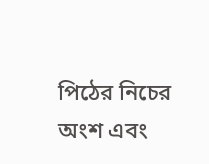পিঠের নিচের অংশ এবং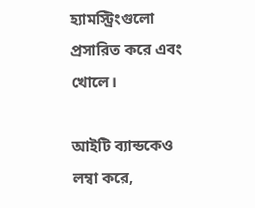হ্যামস্ট্রিংগুলো প্রসারিত করে এবং খোলে।

আইটি ব্যান্ডকেও লম্বা করে,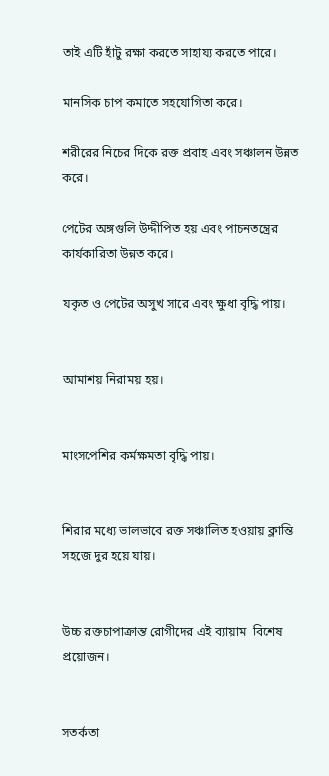তাই এটি হাঁটু রক্ষা করতে সাহায্য করতে পারে।

মানসিক চাপ কমাতে সহযোগিতা করে।

শরীরের নিচের দিকে রক্ত প্রবাহ এবং সঞ্চালন উন্নত করে।

পেটের অঙ্গগুলি উদ্দীপিত হয় এবং পাচনতন্ত্রের কার্যকারিতা উন্নত করে।

যকৃত ও পেটের অসুখ সারে এবং ক্ষুধা বৃদ্ধি পায়।


আমাশয় নিরাময় হয়।


মাংসপেশির কর্মক্ষমতা বৃদ্ধি পায়।


শিরার মধ্যে ভালভাবে রক্ত সঞ্চালিত হওয়ায় ক্লান্তি সহজে দুর হয়ে যায়।


উচ্চ রক্তচাপাক্রান্ত রোগীদের এই ব্যায়াম  বিশেষ প্রয়োজন।


সতর্কতা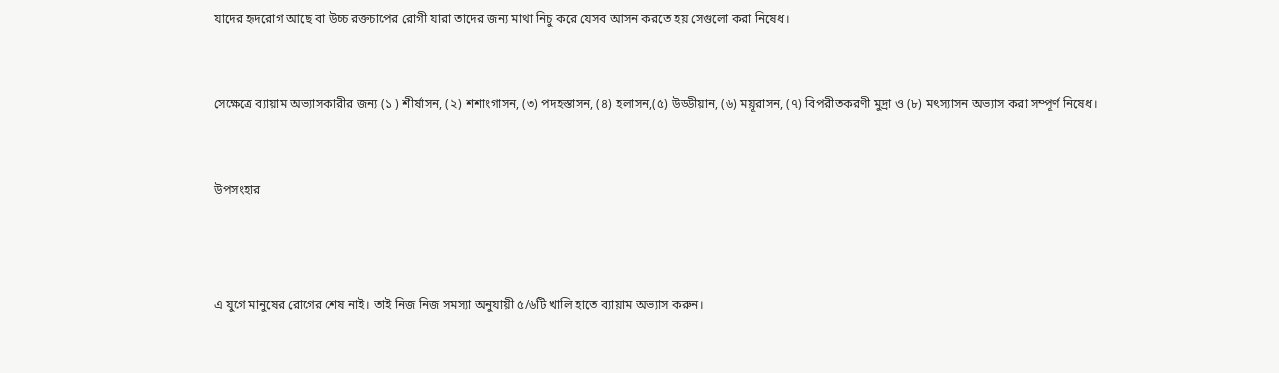যাদের হৃদরোগ আছে বা উচ্চ রক্তচাপের রোগী যারা তাদের জন্য মাথা নিচু করে যেসব আসন করতে হয় সেগুলো করা নিষেধ।


সেক্ষেত্রে ব্যায়াম অভ্যাসকারীর জন্য (১ ) শীর্ষাসন, (২) শশাংগাসন, (৩) পদহস্তাসন, (৪) হলাসন,(৫) উড্ডীয়ান, (৬) ময়ূরাসন, (৭) বিপরীতকরণী মুদ্রা ও (৮) মৎস্যাসন অভ্যাস করা সম্পূর্ণ নিষেধ।


উপসংহার



এ যুগে মানুষের রোগের শেষ নাই। তাই নিজ নিজ সমস্যা অনুযায়ী ৫/৬টি খালি হাতে ব্যায়াম অভ্যাস করুন।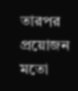তারপর প্রয়োজন মতো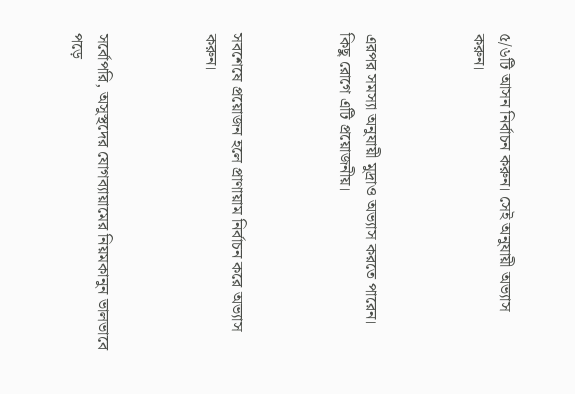৫/৬টি আসন নির্বাচন করুন। সেই অনুযায়ী অভ্যাস করুন।



এরপর সমস্যা অনুযায়ী মুদ্রাও অভ্যাস করতে পারেন। কিছু রোগে এটি প্রয়োজনীয়।



সবশেষে প্রয়োজন হলে প্রাণায়াম নির্বাচন করে অভ্যাস করুন।



সর্বোপরি, অসুস্থদের যোগব্যায়ামের নিয়মকানুন ভালভাবে পড়ে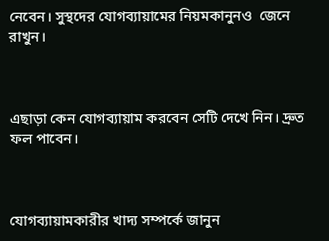নেবেন। সুস্থদের যোগব্যায়ামের নিয়মকানুনও  জেনে রাখুন।



এছাড়া কেন যোগব্যায়াম করবেন সেটি দেখে নিন। দ্রুত ফল পাবেন।



যোগব্যায়ামকারীর খাদ্য সম্পর্কে জানুন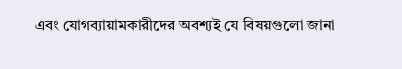এবং যোগব্যায়ামকারীদের অবশ্যই যে বিষয়গুলো জানা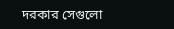দরকার সেগুলো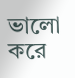ভালো করে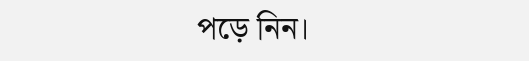পড়ে নিন।